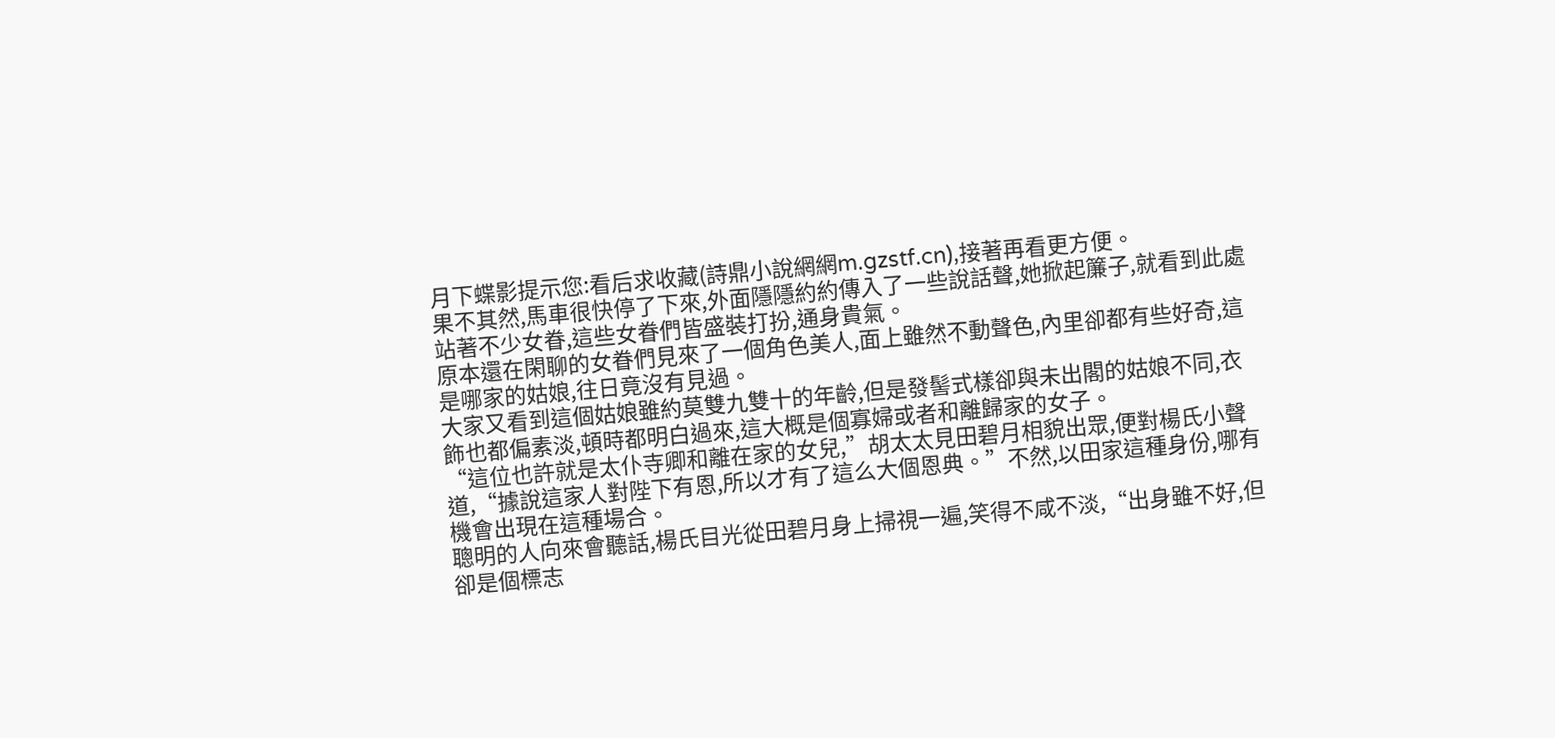月下蝶影提示您:看后求收藏(詩鼎小說網網m.gzstf.cn),接著再看更方便。
果不其然,馬車很快停了下來,外面隱隱約約傳入了一些說話聲,她掀起簾子,就看到此處站著不少女眷,這些女眷們皆盛裝打扮,通身貴氣。
原本還在閑聊的女眷們見來了一個角色美人,面上雖然不動聲色,內里卻都有些好奇,這是哪家的姑娘,往日竟沒有見過。
大家又看到這個姑娘雖約莫雙九雙十的年齡,但是發髻式樣卻與未出閣的姑娘不同,衣飾也都偏素淡,頓時都明白過來,這大概是個寡婦或者和離歸家的女子。
“這位也許就是太仆寺卿和離在家的女兒,”胡太太見田碧月相貌出眾,便對楊氏小聲道,“據說這家人對陛下有恩,所以才有了這么大個恩典。”不然,以田家這種身份,哪有機會出現在這種場合。
聰明的人向來會聽話,楊氏目光從田碧月身上掃視一遍,笑得不咸不淡,“出身雖不好,但卻是個標志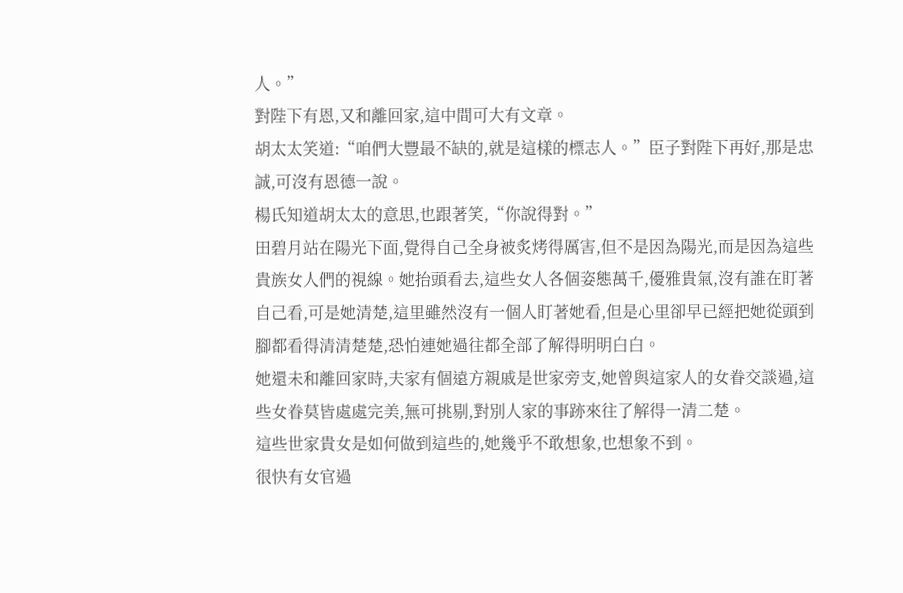人。”
對陛下有恩,又和離回家,這中間可大有文章。
胡太太笑道:“咱們大豐最不缺的,就是這樣的標志人。”臣子對陛下再好,那是忠誠,可沒有恩德一說。
楊氏知道胡太太的意思,也跟著笑,“你說得對。”
田碧月站在陽光下面,覺得自己全身被炙烤得厲害,但不是因為陽光,而是因為這些貴族女人們的視線。她抬頭看去,這些女人各個姿態萬千,優雅貴氣,沒有誰在盯著自己看,可是她清楚,這里雖然沒有一個人盯著她看,但是心里卻早已經把她從頭到腳都看得清清楚楚,恐怕連她過往都全部了解得明明白白。
她還未和離回家時,夫家有個遠方親戚是世家旁支,她曾與這家人的女眷交談過,這些女眷莫皆處處完美,無可挑剔,對別人家的事跡來往了解得一清二楚。
這些世家貴女是如何做到這些的,她幾乎不敢想象,也想象不到。
很快有女官過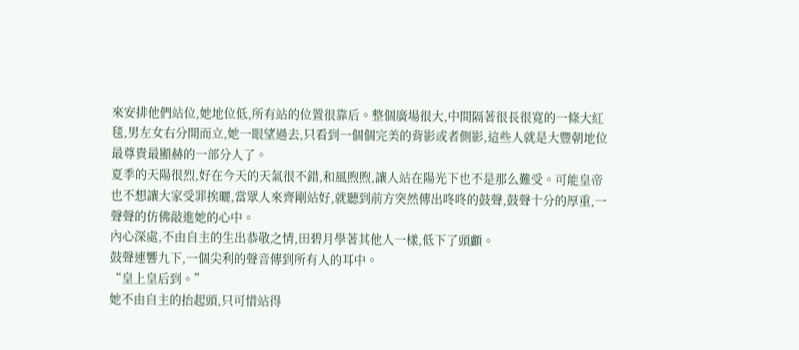來安排他們站位,她地位低,所有站的位置很靠后。整個廣場很大,中間隔著很長很寬的一條大紅毯,男左女右分開而立,她一眼望過去,只看到一個個完美的背影或者側影,這些人就是大豐朝地位最尊貴最顯赫的一部分人了。
夏季的天陽很烈,好在今天的天氣很不錯,和風煦煦,讓人站在陽光下也不是那么難受。可能皇帝也不想讓大家受罪挨曬,當眾人來齊剛站好,就聽到前方突然傳出咚咚的鼓聲,鼓聲十分的厚重,一聲聲的仿佛敲進她的心中。
內心深處,不由自主的生出恭敬之情,田碧月學著其他人一樣,低下了頭顱。
鼓聲連響九下,一個尖利的聲音傳到所有人的耳中。
“皇上皇后到。”
她不由自主的抬起頭,只可惜站得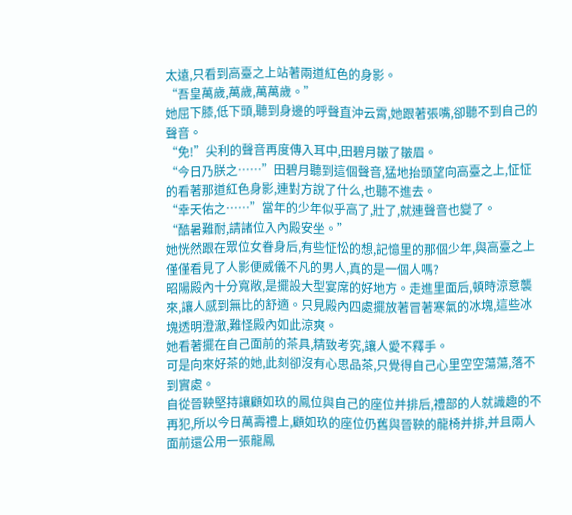太遠,只看到高臺之上站著兩道紅色的身影。
“吾皇萬歲,萬歲,萬萬歲。”
她屈下膝,低下頭,聽到身邊的呼聲直沖云霄,她跟著張嘴,卻聽不到自己的聲音。
“免!”尖利的聲音再度傳入耳中,田碧月皺了皺眉。
“今日乃朕之……”田碧月聽到這個聲音,猛地抬頭望向高臺之上,怔怔的看著那道紅色身影,連對方說了什么,也聽不進去。
“幸天佑之……”當年的少年似乎高了,壯了,就連聲音也變了。
“酷暑難耐,請諸位入內殿安坐。”
她恍然跟在眾位女眷身后,有些怔忪的想,記憶里的那個少年,與高臺之上僅僅看見了人影便威儀不凡的男人,真的是一個人嗎?
昭陽殿內十分寬敞,是擺設大型宴席的好地方。走進里面后,頓時涼意襲來,讓人感到無比的舒適。只見殿內四處擺放著冒著寒氣的冰塊,這些冰塊透明澄澈,難怪殿內如此涼爽。
她看著擺在自己面前的茶具,精致考究,讓人愛不釋手。
可是向來好茶的她,此刻卻沒有心思品茶,只覺得自己心里空空蕩蕩,落不到實處。
自從晉鞅堅持讓顧如玖的鳳位與自己的座位并排后,禮部的人就識趣的不再犯,所以今日萬壽禮上,顧如玖的座位仍舊與晉鞅的龍椅并排,并且兩人面前還公用一張龍鳳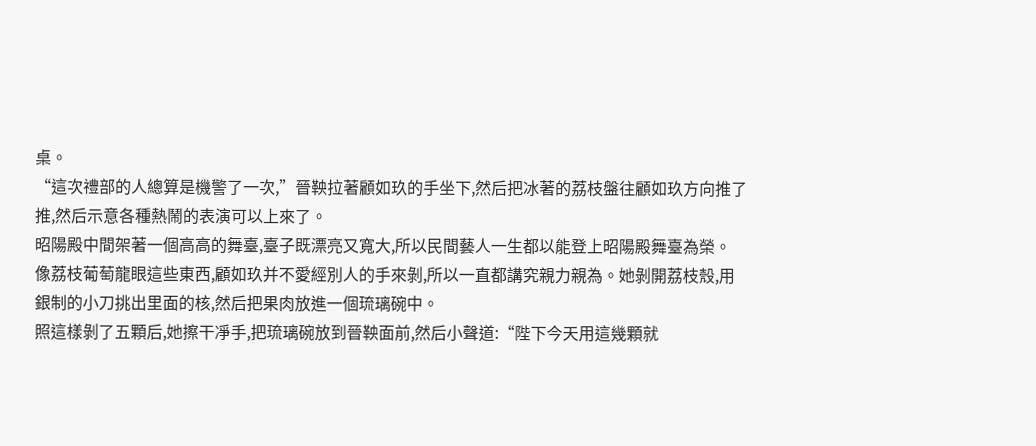桌。
“這次禮部的人總算是機警了一次,”晉鞅拉著顧如玖的手坐下,然后把冰著的荔枝盤往顧如玖方向推了推,然后示意各種熱鬧的表演可以上來了。
昭陽殿中間架著一個高高的舞臺,臺子既漂亮又寬大,所以民間藝人一生都以能登上昭陽殿舞臺為榮。
像荔枝葡萄龍眼這些東西,顧如玖并不愛經別人的手來剝,所以一直都講究親力親為。她剝開荔枝殼,用銀制的小刀挑出里面的核,然后把果肉放進一個琉璃碗中。
照這樣剝了五顆后,她擦干凈手,把琉璃碗放到晉鞅面前,然后小聲道:“陛下今天用這幾顆就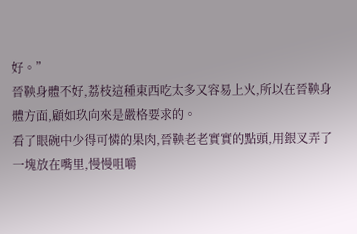好。”
晉鞅身體不好,荔枝這種東西吃太多又容易上火,所以在晉鞅身體方面,顧如玖向來是嚴格要求的。
看了眼碗中少得可憐的果肉,晉鞅老老實實的點頭,用銀叉弄了一塊放在嘴里,慢慢咀嚼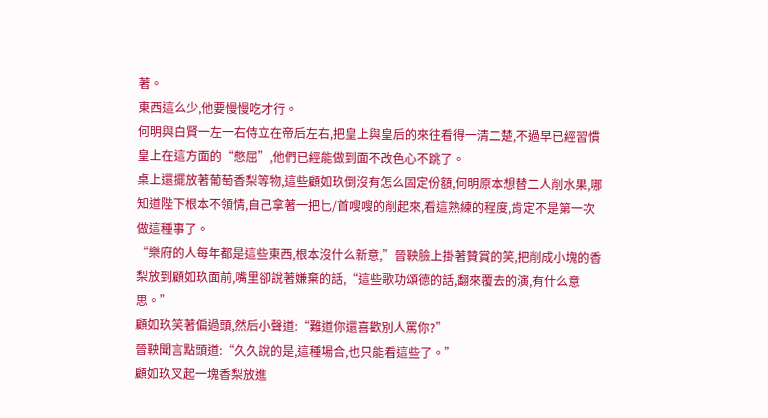著。
東西這么少,他要慢慢吃才行。
何明與白賢一左一右侍立在帝后左右,把皇上與皇后的來往看得一清二楚,不過早已經習慣皇上在這方面的“憋屈”,他們已經能做到面不改色心不跳了。
桌上還擺放著葡萄香梨等物,這些顧如玖倒沒有怎么固定份額,何明原本想替二人削水果,哪知道陛下根本不領情,自己拿著一把匕/首嗖嗖的削起來,看這熟練的程度,肯定不是第一次做這種事了。
“樂府的人每年都是這些東西,根本沒什么新意,”晉鞅臉上掛著贊賞的笑,把削成小塊的香梨放到顧如玖面前,嘴里卻說著嫌棄的話,“這些歌功頌德的話,翻來覆去的演,有什么意思。”
顧如玖笑著偏過頭,然后小聲道:“難道你還喜歡別人罵你?”
晉鞅聞言點頭道:“久久說的是,這種場合,也只能看這些了。”
顧如玖叉起一塊香梨放進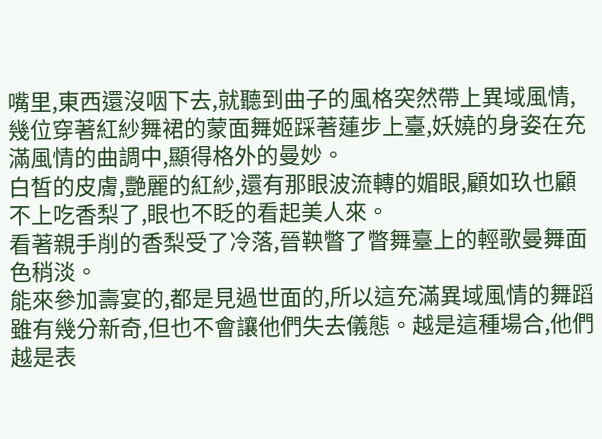嘴里,東西還沒咽下去,就聽到曲子的風格突然帶上異域風情,幾位穿著紅紗舞裙的蒙面舞姬踩著蓮步上臺,妖嬈的身姿在充滿風情的曲調中,顯得格外的曼妙。
白皙的皮膚,艷麗的紅紗,還有那眼波流轉的媚眼,顧如玖也顧不上吃香梨了,眼也不眨的看起美人來。
看著親手削的香梨受了冷落,晉鞅瞥了瞥舞臺上的輕歌曼舞面色稍淡。
能來參加壽宴的,都是見過世面的,所以這充滿異域風情的舞蹈雖有幾分新奇,但也不會讓他們失去儀態。越是這種場合,他們越是表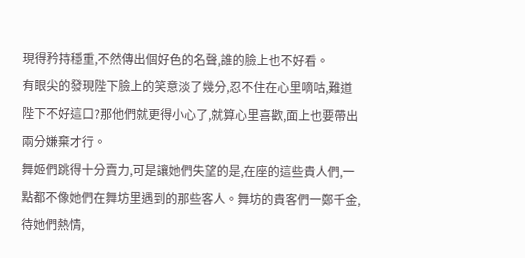現得矜持穩重,不然傳出個好色的名聲,誰的臉上也不好看。
有眼尖的發現陛下臉上的笑意淡了幾分,忍不住在心里嘀咕,難道陛下不好這口?那他們就更得小心了,就算心里喜歡,面上也要帶出兩分嫌棄才行。
舞姬們跳得十分賣力,可是讓她們失望的是,在座的這些貴人們,一點都不像她們在舞坊里遇到的那些客人。舞坊的貴客們一鄭千金,待她們熱情,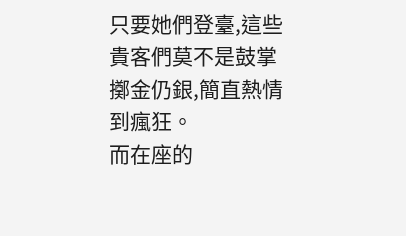只要她們登臺,這些貴客們莫不是鼓掌擲金仍銀,簡直熱情到瘋狂。
而在座的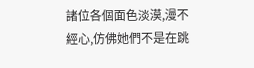諸位各個面色淡漠,漫不經心,仿佛她們不是在跳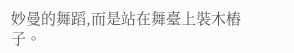妙曼的舞蹈,而是站在舞臺上裝木樁子。